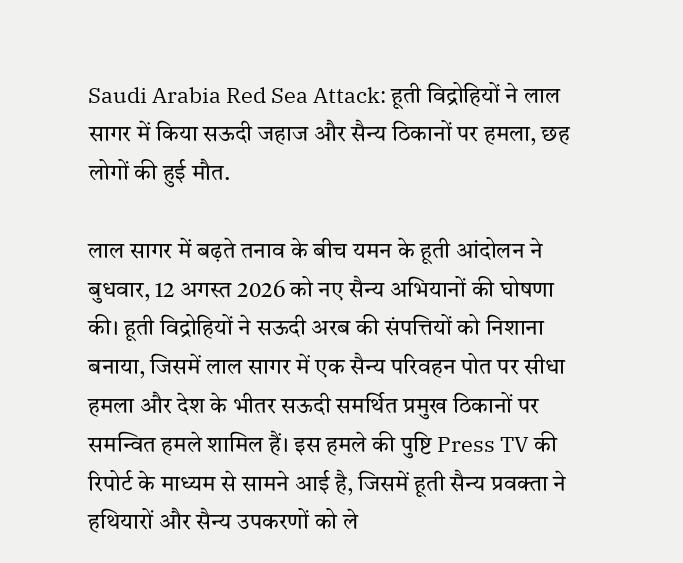Saudi Arabia Red Sea Attack: हूती विद्रोहियों ने लाल सागर में किया सऊदी जहाज और सैन्य ठिकानों पर हमला, छह लोगों की हुई मौत.

लाल सागर में बढ़ते तनाव के बीच यमन के हूती आंदोलन ने बुधवार, 12 अगस्त 2026 को नए सैन्य अभियानों की घोषणा की। हूती विद्रोहियों ने सऊदी अरब की संपत्तियों को निशाना बनाया, जिसमें लाल सागर में एक सैन्य परिवहन पोत पर सीधा हमला और देश के भीतर सऊदी समर्थित प्रमुख ठिकानों पर समन्वित हमले शामिल हैं। इस हमले की पुष्टि Press TV की रिपोर्ट के माध्यम से सामने आई है, जिसमें हूती सैन्य प्रवक्ता ने हथियारों और सैन्य उपकरणों को ले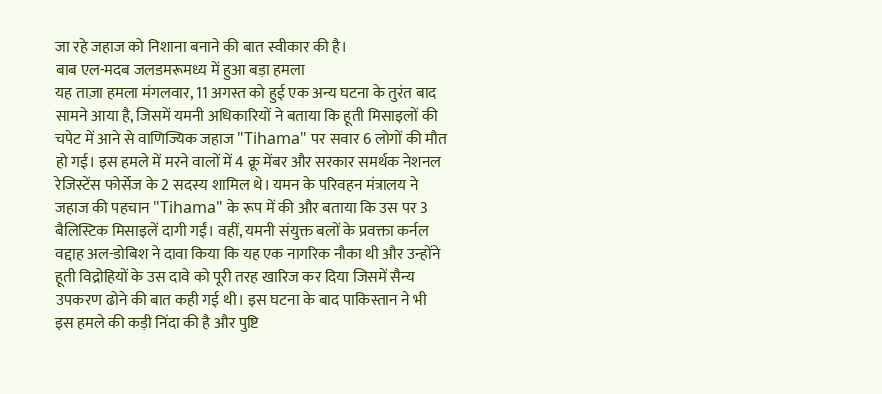जा रहे जहाज को निशाना बनाने की बात स्वीकार की है।
बाब एल-मदब जलडमरूमध्य में हुआ बड़ा हमला
यह ताज़ा हमला मंगलवार, 11 अगस्त को हुई एक अन्य घटना के तुरंत बाद सामने आया है, जिसमें यमनी अधिकारियों ने बताया कि हूती मिसाइलों की चपेट में आने से वाणिज्यिक जहाज "Tihama" पर सवार 6 लोगों की मौत हो गई। इस हमले में मरने वालों में 4 क्रू मेंबर और सरकार समर्थक नेशनल रेजिस्टेंस फोर्सेज के 2 सदस्य शामिल थे। यमन के परिवहन मंत्रालय ने जहाज की पहचान "Tihama" के रूप में की और बताया कि उस पर 3 बैलिस्टिक मिसाइलें दागी गईं। वहीं, यमनी संयुक्त बलों के प्रवक्ता कर्नल वद्दाह अल-डोबिश ने दावा किया कि यह एक नागरिक नौका थी और उन्होंने हूती विद्रोहियों के उस दावे को पूरी तरह खारिज कर दिया जिसमें सैन्य उपकरण ढोने की बात कही गई थी। इस घटना के बाद पाकिस्तान ने भी इस हमले की कड़ी निंदा की है और पुष्टि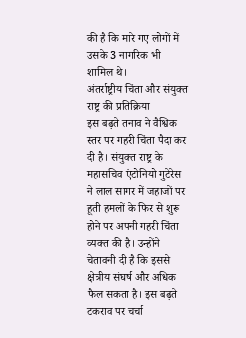की है कि मारे गए लोगों में उसके 3 नागरिक भी शामिल थे।
अंतर्राष्ट्रीय चिंता और संयुक्त राष्ट्र की प्रतिक्रिया
इस बढ़ते तनाव ने वैश्विक स्तर पर गहरी चिंता पैदा कर दी है। संयुक्त राष्ट्र के महासचिव एंटोनियो गुटेरेस ने लाल सागर में जहाजों पर हूती हमलों के फिर से शुरू होने पर अपनी गहरी चिंता व्यक्त की है। उन्होंने चेतावनी दी है कि इससे क्षेत्रीय संघर्ष और अधिक फैल सकता है। इस बढ़ते टकराव पर चर्चा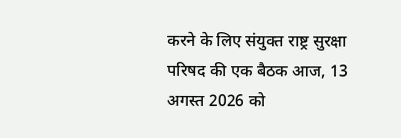करने के लिए संयुक्त राष्ट्र सुरक्षा परिषद की एक बैठक आज, 13 अगस्त 2026 को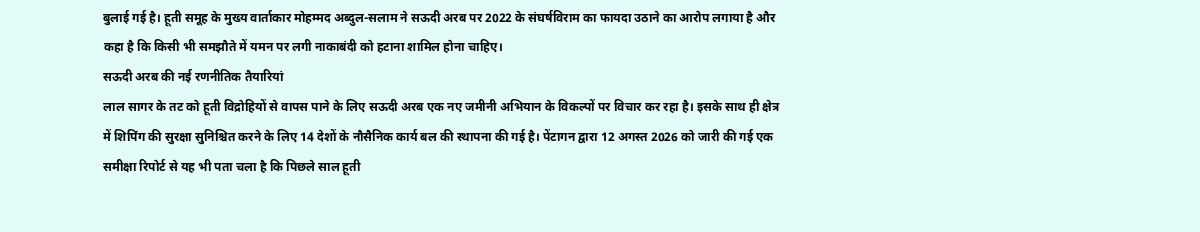बुलाई गई है। हूती समूह के मुख्य वार्ताकार मोहम्मद अब्दुल-सलाम ने सऊदी अरब पर 2022 के संघर्षविराम का फायदा उठाने का आरोप लगाया है और कहा है कि किसी भी समझौते में यमन पर लगी नाकाबंदी को हटाना शामिल होना चाहिए।
सऊदी अरब की नई रणनीतिक तैयारियां
लाल सागर के तट को हूती विद्रोहियों से वापस पाने के लिए सऊदी अरब एक नए जमीनी अभियान के विकल्पों पर विचार कर रहा है। इसके साथ ही क्षेत्र में शिपिंग की सुरक्षा सुनिश्चित करने के लिए 14 देशों के नौसैनिक कार्य बल की स्थापना की गई है। पेंटागन द्वारा 12 अगस्त 2026 को जारी की गई एक समीक्षा रिपोर्ट से यह भी पता चला है कि पिछले साल हूती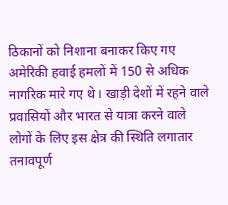ठिकानों को निशाना बनाकर किए गए अमेरिकी हवाई हमलों में 150 से अधिक नागरिक मारे गए थे। खाड़ी देशों में रहने वाले प्रवासियों और भारत से यात्रा करने वाले लोगों के लिए इस क्षेत्र की स्थिति लगातार तनावपूर्ण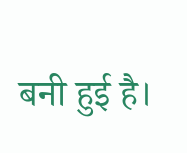बनी हुई है।